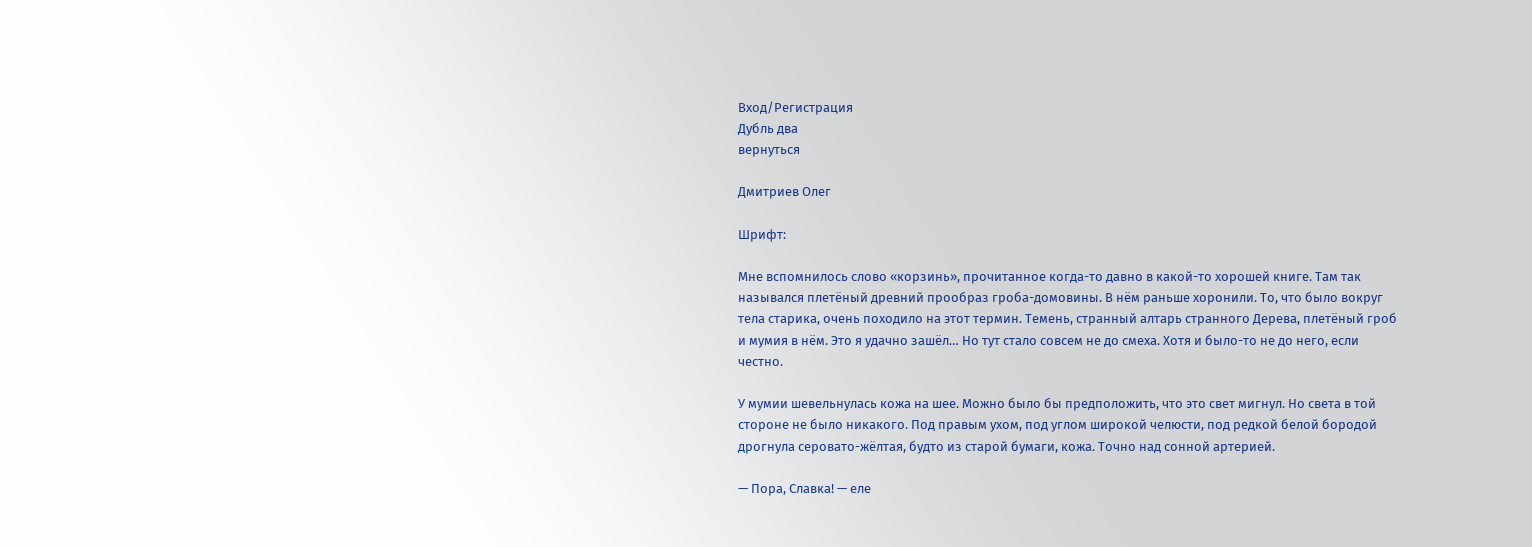Вход/Регистрация
Дубль два
вернуться

Дмитриев Олег

Шрифт:

Мне вспомнилось слово «корзинь», прочитанное когда-то давно в какой-то хорошей книге. Там так назывался плетёный древний прообраз гроба-домовины. В нём раньше хоронили. То, что было вокруг тела старика, очень походило на этот термин. Темень, странный алтарь странного Дерева, плетёный гроб и мумия в нём. Это я удачно зашёл… Но тут стало совсем не до смеха. Хотя и было-то не до него, если честно.

У мумии шевельнулась кожа на шее. Можно было бы предположить, что это свет мигнул. Но света в той стороне не было никакого. Под правым ухом, под углом широкой челюсти, под редкой белой бородой дрогнула серовато-жёлтая, будто из старой бумаги, кожа. Точно над сонной артерией.

— Пора, Славка! — еле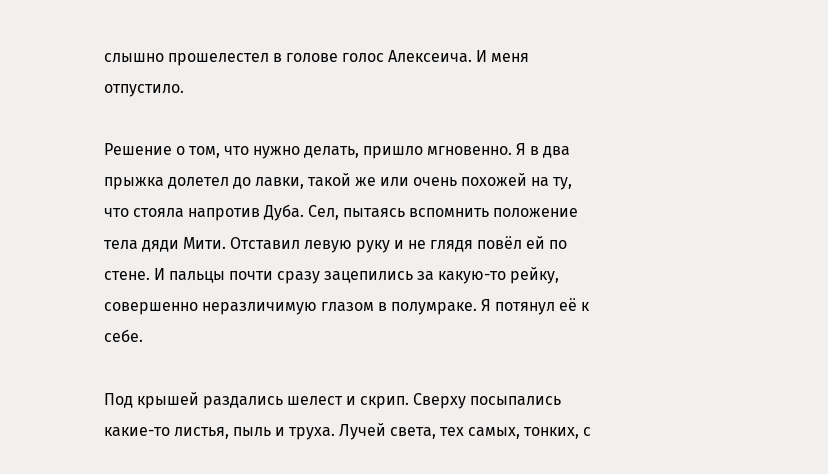слышно прошелестел в голове голос Алексеича. И меня отпустило.

Решение о том, что нужно делать, пришло мгновенно. Я в два прыжка долетел до лавки, такой же или очень похожей на ту, что стояла напротив Дуба. Сел, пытаясь вспомнить положение тела дяди Мити. Отставил левую руку и не глядя повёл ей по стене. И пальцы почти сразу зацепились за какую-то рейку, совершенно неразличимую глазом в полумраке. Я потянул её к себе.

Под крышей раздались шелест и скрип. Сверху посыпались какие-то листья, пыль и труха. Лучей света, тех самых, тонких, с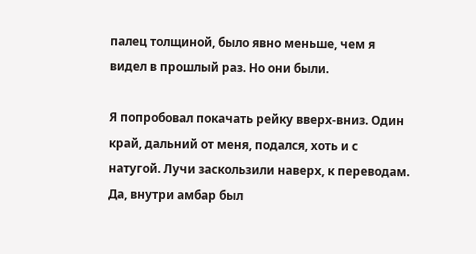палец толщиной, было явно меньше, чем я видел в прошлый раз. Но они были.

Я попробовал покачать рейку вверх-вниз. Один край, дальний от меня, подался, хоть и с натугой. Лучи заскользили наверх, к переводам. Да, внутри амбар был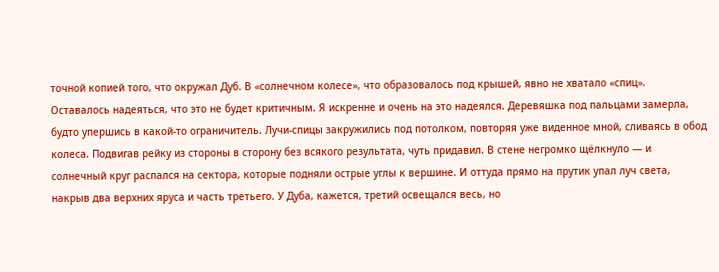точной копией того, что окружал Дуб. В «солнечном колесе», что образовалось под крышей, явно не хватало «спиц». Оставалось надеяться, что это не будет критичным. Я искренне и очень на это надеялся. Деревяшка под пальцами замерла, будто упершись в какой-то ограничитель. Лучи-спицы закружились под потолком, повторяя уже виденное мной, сливаясь в обод колеса. Подвигав рейку из стороны в сторону без всякого результата, чуть придавил. В стене негромко щёлкнуло — и солнечный круг распался на сектора, которые подняли острые углы к вершине. И оттуда прямо на прутик упал луч света, накрыв два верхних яруса и часть третьего. У Дуба, кажется, третий освещался весь, но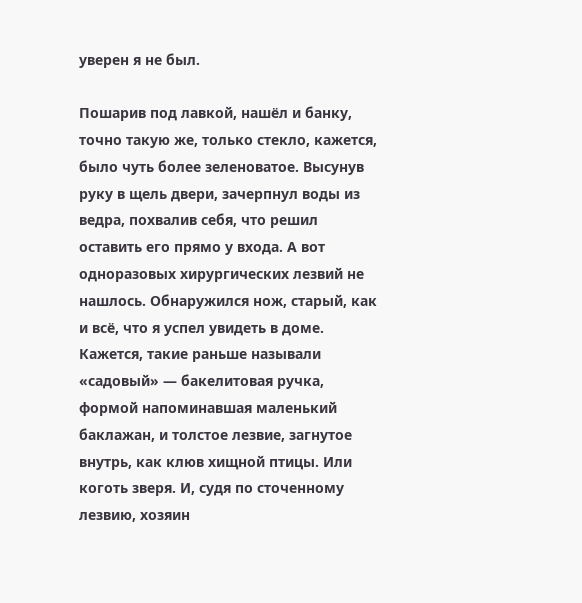уверен я не был.

Пошарив под лавкой, нашёл и банку, точно такую же, только стекло, кажется, было чуть более зеленоватое. Высунув руку в щель двери, зачерпнул воды из ведра, похвалив себя, что решил оставить его прямо у входа. А вот одноразовых хирургических лезвий не нашлось. Обнаружился нож, старый, как и всё, что я успел увидеть в доме. Кажется, такие раньше называли «садовый» — бакелитовая ручка, формой напоминавшая маленький баклажан, и толстое лезвие, загнутое внутрь, как клюв хищной птицы. Или коготь зверя. И, судя по сточенному лезвию, хозяин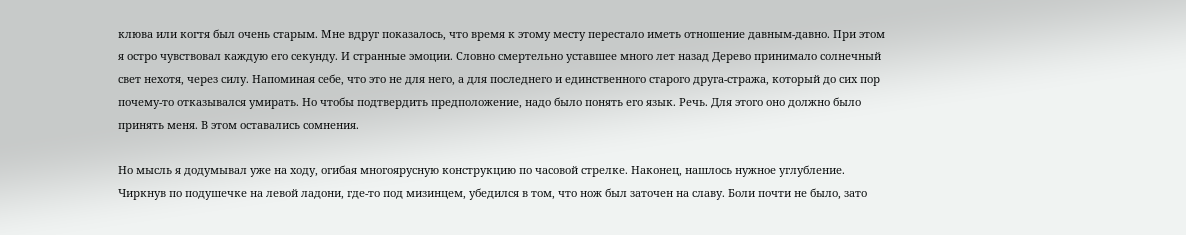клюва или когтя был очень старым. Мне вдруг показалось, что время к этому месту перестало иметь отношение давным-давно. При этом я остро чувствовал каждую его секунду. И странные эмоции. Словно смертельно уставшее много лет назад Дерево принимало солнечный свет нехотя, через силу. Напоминая себе, что это не для него, а для последнего и единственного старого друга-стража, который до сих пор почему-то отказывался умирать. Но чтобы подтвердить предположение, надо было понять его язык. Речь. Для этого оно должно было принять меня. В этом оставались сомнения.

Но мысль я додумывал уже на ходу, огибая многоярусную конструкцию по часовой стрелке. Наконец, нашлось нужное углубление. Чиркнув по подушечке на левой ладони, где-то под мизинцем, убедился в том, что нож был заточен на славу. Боли почти не было, зато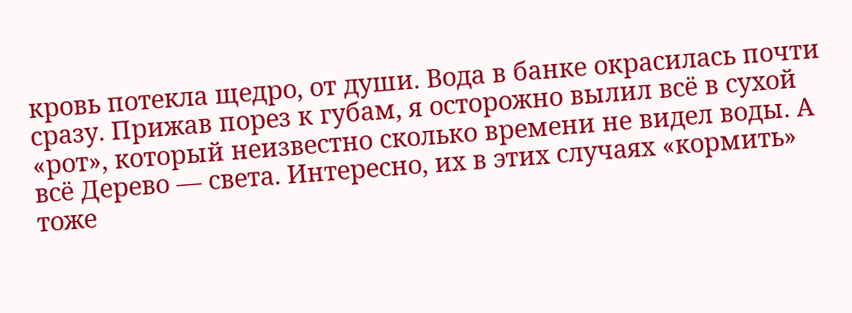кровь потекла щедро, от души. Вода в банке окрасилась почти сразу. Прижав порез к губам, я осторожно вылил всё в сухой «рот», который неизвестно сколько времени не видел воды. А всё Дерево — света. Интересно, их в этих случаях «кормить» тоже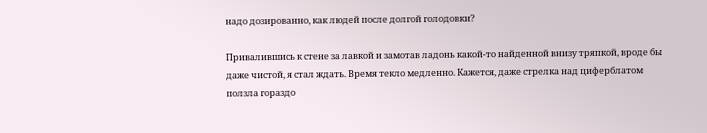надо дозированно, как людей после долгой голодовки?

Привалившись к стене за лавкой и замотав ладонь какой-то найденной внизу тряпкой, вроде бы даже чистой, я стал ждать. Время текло медленно. Кажется, даже стрелка над циферблатом ползла гораздо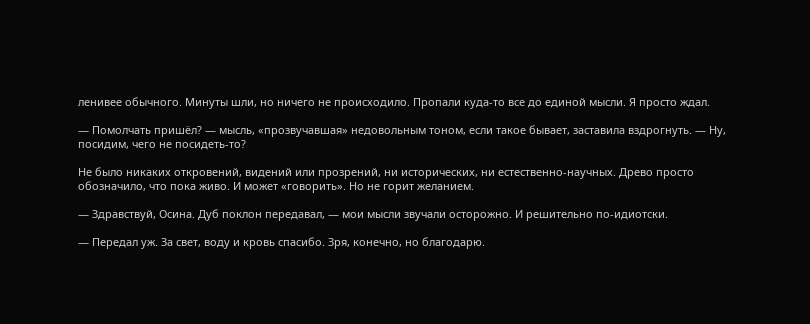ленивее обычного. Минуты шли, но ничего не происходило. Пропали куда-то все до единой мысли. Я просто ждал.

— Помолчать пришёл? — мысль, «прозвучавшая» недовольным тоном, если такое бывает, заставила вздрогнуть. — Ну, посидим, чего не посидеть-то?

Не было никаких откровений, видений или прозрений, ни исторических, ни естественно-научных. Древо просто обозначило, что пока живо. И может «говорить». Но не горит желанием.

— Здравствуй, Осина. Дуб поклон передавал, — мои мысли звучали осторожно. И решительно по-идиотски.

— Передал уж. За свет, воду и кровь спасибо. Зря, конечно, но благодарю.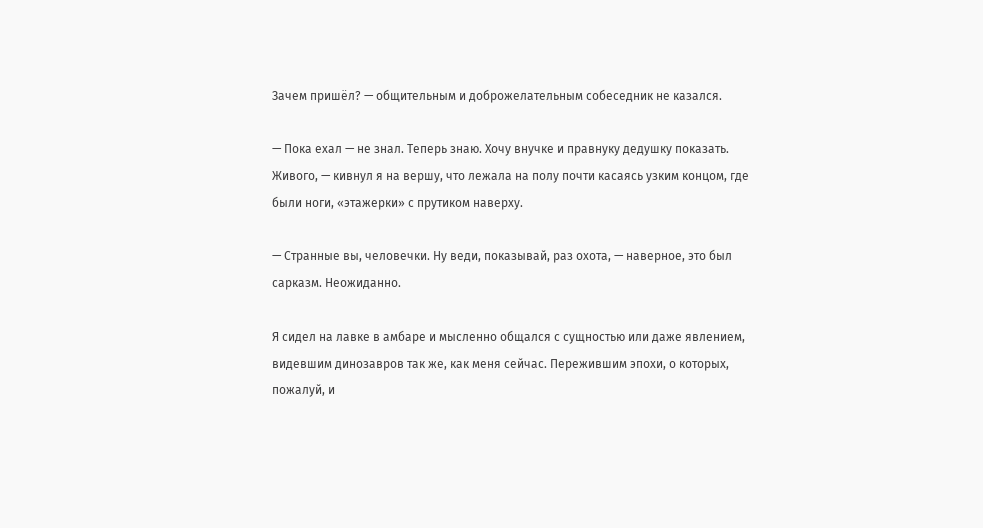Зачем пришёл? — общительным и доброжелательным собеседник не казался.

— Пока ехал — не знал. Теперь знаю. Хочу внучке и правнуку дедушку показать. Живого, — кивнул я на вершу, что лежала на полу почти касаясь узким концом, где были ноги, «этажерки» с прутиком наверху.

— Странные вы, человечки. Ну веди, показывай, раз охота, — наверное, это был сарказм. Неожиданно.

Я сидел на лавке в амбаре и мысленно общался с сущностью или даже явлением, видевшим динозавров так же, как меня сейчас. Пережившим эпохи, о которых, пожалуй, и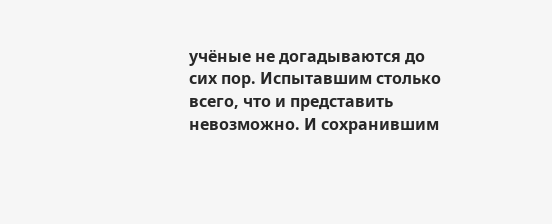учёные не догадываются до сих пор. Испытавшим столько всего, что и представить невозможно. И сохранившим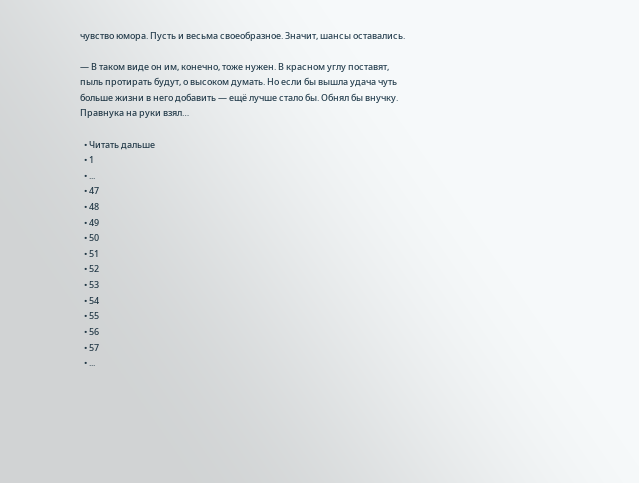чувство юмора. Пусть и весьма своеобразное. Значит, шансы оставались.

— В таком виде он им, конечно, тоже нужен. В красном углу поставят, пыль протирать будут, о высоком думать. Но если бы вышла удача чуть больше жизни в него добавить — ещё лучше стало бы. Обнял бы внучку. Правнука на руки взял…

  • Читать дальше
  • 1
  • ...
  • 47
  • 48
  • 49
  • 50
  • 51
  • 52
  • 53
  • 54
  • 55
  • 56
  • 57
  • ...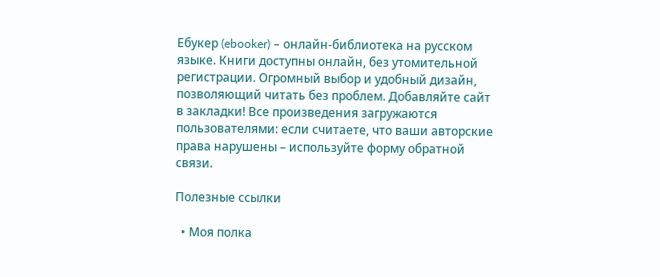Ебукер (ebooker) – онлайн-библиотека на русском языке. Книги доступны онлайн, без утомительной регистрации. Огромный выбор и удобный дизайн, позволяющий читать без проблем. Добавляйте сайт в закладки! Все произведения загружаются пользователями: если считаете, что ваши авторские права нарушены – используйте форму обратной связи.

Полезные ссылки

  • Моя полка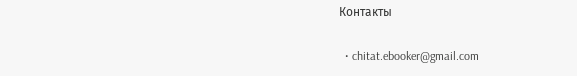Контакты

  • chitat.ebooker@gmail.com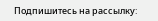Подпишитесь на рассылку: